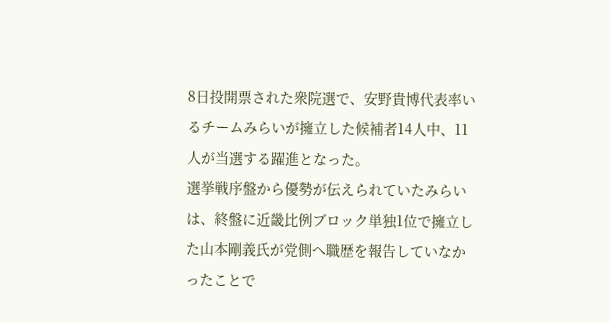8日投開票された衆院選で、安野貴博代表率いるチームみらいが擁立した候補者14人中、11人が当選する躍進となった。
選挙戦序盤から優勢が伝えられていたみらいは、終盤に近畿比例ブロック単独1位で擁立した山本剛義氏が党側へ職歴を報告していなかったことで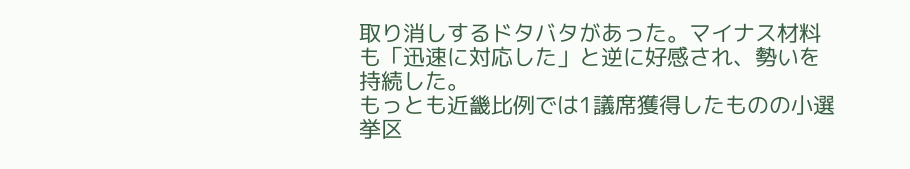取り消しするドタバタがあった。マイナス材料も「迅速に対応した」と逆に好感され、勢いを持続した。
もっとも近畿比例では1議席獲得したものの小選挙区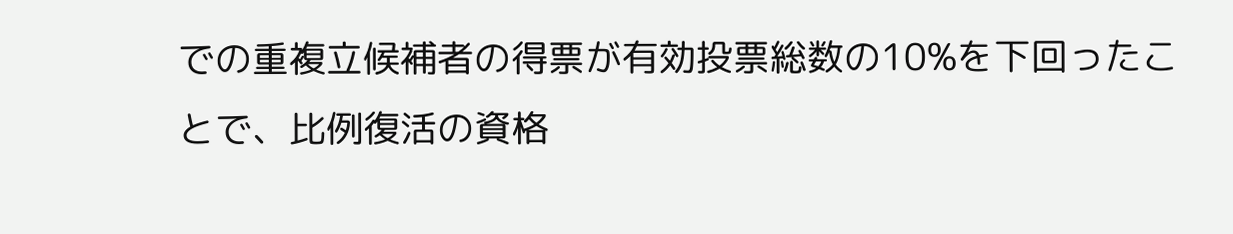での重複立候補者の得票が有効投票総数の10%を下回ったことで、比例復活の資格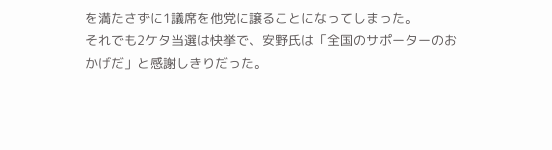を満たさずに1議席を他党に譲ることになってしまった。
それでも2ケタ当選は快挙で、安野氏は「全国のサポーターのおかげだ」と感謝しきりだった。